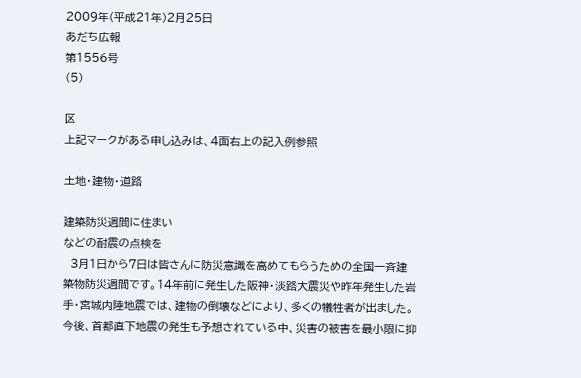2009年(平成21年)2月25日
あだち広報
第1556号
(5)

区
上記マークがある申し込みは、4面右上の記入例参照

土地・建物・道路

建築防災週間に住まい
などの耐震の点検を
　3月1日から7日は皆さんに防災意識を高めてもらうための全国一斉建築物防災週間です。14年前に発生した阪神・淡路大震災や昨年発生した岩手・宮城内陸地震では、建物の倒壊などにより、多くの犠牲者が出ました。今後、首都直下地震の発生も予想されている中、災害の被害を最小限に抑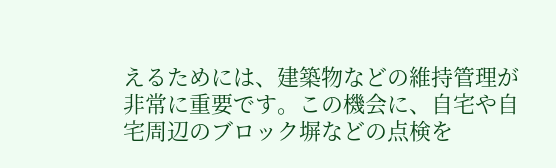えるためには、建築物などの維持管理が非常に重要です。この機会に、自宅や自宅周辺のブロック塀などの点検を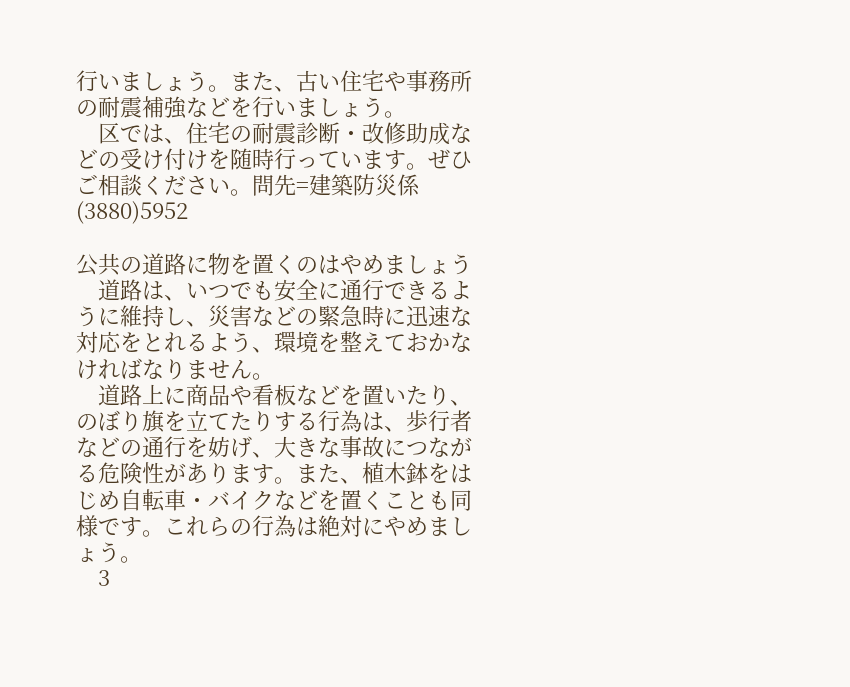行いましょう。また、古い住宅や事務所の耐震補強などを行いましょう。
　区では、住宅の耐震診断・改修助成などの受け付けを随時行っています。ぜひご相談ください。問先=建築防災係　(3880)5952

公共の道路に物を置くのはやめましょう
　道路は、いつでも安全に通行できるように維持し、災害などの緊急時に迅速な対応をとれるよう、環境を整えておかなければなりません。
　道路上に商品や看板などを置いたり、のぼり旗を立てたりする行為は、歩行者などの通行を妨げ、大きな事故につながる危険性があります。また、植木鉢をはじめ自転車・バイクなどを置くことも同様です。これらの行為は絶対にやめましょう。
　3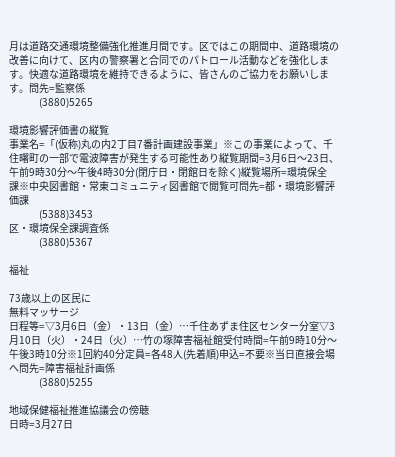月は道路交通環境整備強化推進月間です。区ではこの期間中、道路環境の改善に向けて、区内の警察署と合同でのパトロール活動などを強化します。快適な道路環境を維持できるように、皆さんのご協力をお願いします。問先=監察係
　　　(3880)5265

環境影響評価書の縦覧
事業名=「(仮称)丸の内2丁目7番計画建設事業」※この事業によって、千住曙町の一部で電波障害が発生する可能性あり縦覧期間=3月6日～23日、午前9時30分～午後4時30分(閉庁日・閉館日を除く)縦覧場所=環境保全課※中央図書館・常東コミュニティ図書館で閲覧可問先=都・環境影響評価課
　　　(5388)3453
区・環境保全課調査係
　　　(3880)5367

福祉

73歳以上の区民に
無料マッサージ
日程等=▽3月6日（金）・13日（金）…千住あずま住区センター分室▽3月10日（火）・24日（火）…竹の塚障害福祉館受付時間=午前9時10分～午後3時10分※1回約40分定員=各48人(先着順)申込=不要※当日直接会場へ問先=障害福祉計画係
　　　(3880)5255

地域保健福祉推進協議会の傍聴
日時=3月27日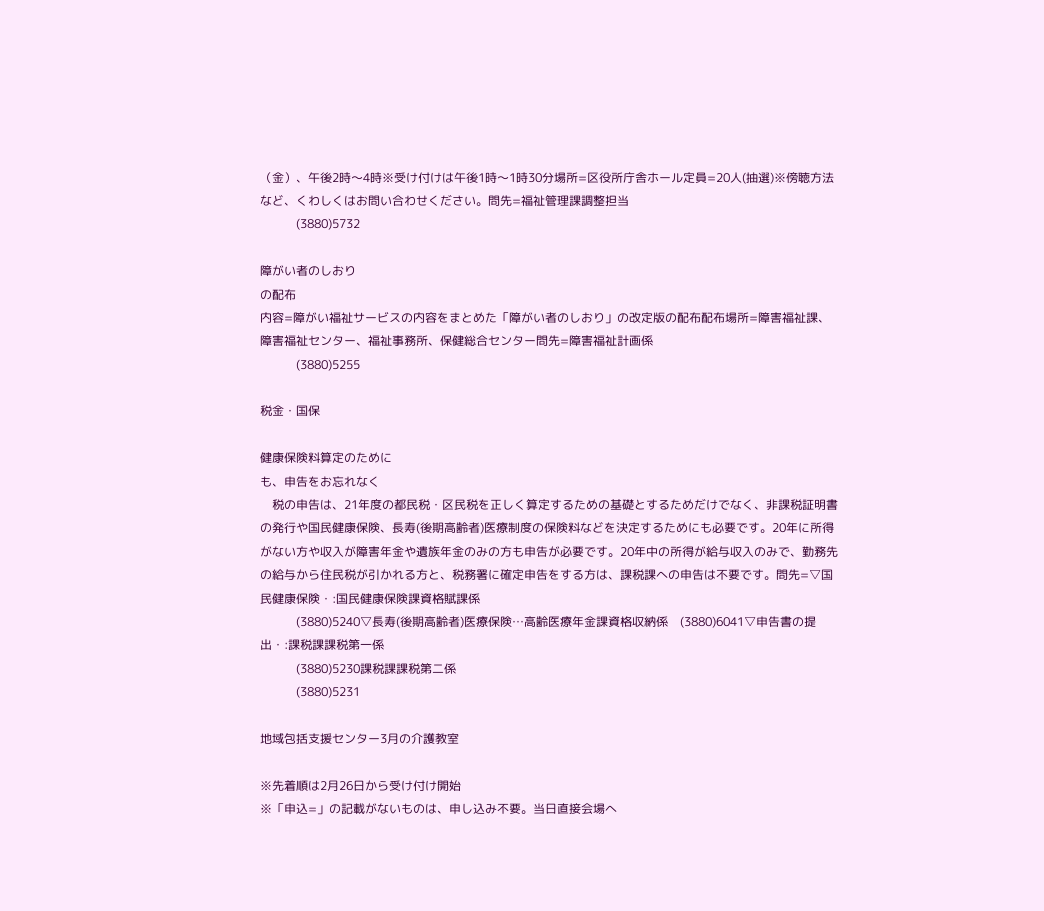（金）、午後2時～4時※受け付けは午後1時～1時30分場所=区役所庁舎ホール定員=20人(抽選)※傍聴方法など、くわしくはお問い合わせください。問先=福祉管理課調整担当
　　　(3880)5732

障がい者のしおり
の配布
内容=障がい福祉サービスの内容をまとめた「障がい者のしおり」の改定版の配布配布場所=障害福祉課、障害福祉センター、福祉事務所、保健総合センター問先=障害福祉計画係
　　　(3880)5255

税金・国保

健康保険料算定のために
も、申告をお忘れなく
　税の申告は、21年度の都民税・区民税を正しく算定するための基礎とするためだけでなく、非課税証明書の発行や国民健康保険、長寿(後期高齢者)医療制度の保険料などを決定するためにも必要です。20年に所得がない方や収入が障害年金や遺族年金のみの方も申告が必要です。20年中の所得が給与収入のみで、勤務先の給与から住民税が引かれる方と、税務署に確定申告をする方は、課税課への申告は不要です。問先=▽国民健康保険・:国民健康保険課資格賦課係
　　　(3880)5240▽長寿(後期高齢者)医療保険…高齢医療年金課資格収納係　(3880)6041▽申告書の提出・:課税課課税第一係
　　　(3880)5230課税課課税第二係
　　　(3880)5231

地域包括支援センター3月の介護教室

※先着順は2月26日から受け付け開始
※「申込=」の記載がないものは、申し込み不要。当日直接会場へ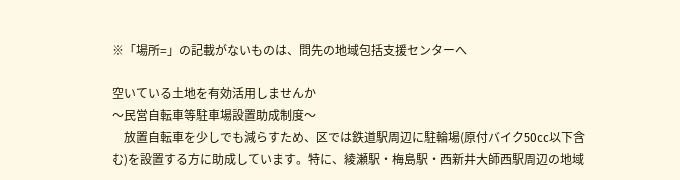※「場所=」の記載がないものは、問先の地域包括支援センターへ

空いている土地を有効活用しませんか
～民営自転車等駐車場設置助成制度～
　放置自転車を少しでも減らすため、区では鉄道駅周辺に駐輪場(原付バイク50cc以下含む)を設置する方に助成しています。特に、綾瀬駅・梅島駅・西新井大師西駅周辺の地域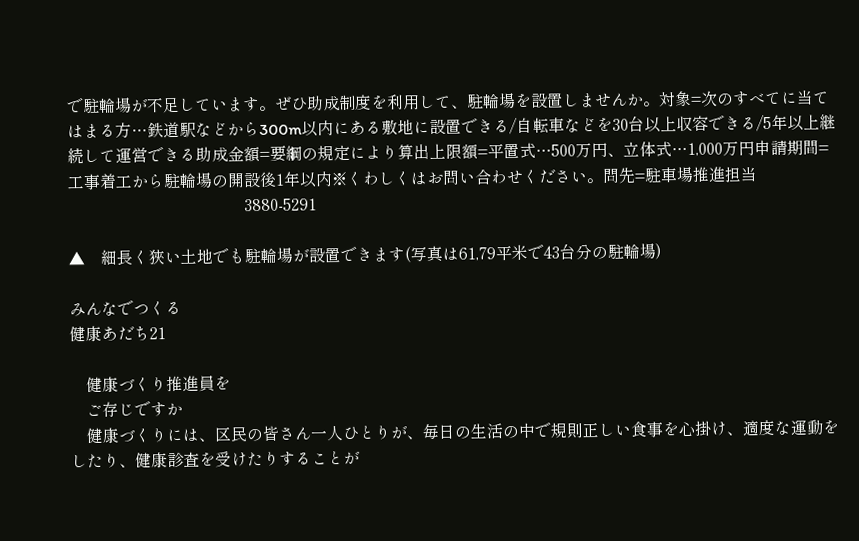で駐輪場が不足しています。ぜひ助成制度を利用して、駐輪場を設置しませんか。対象=次のすべてに当てはまる方…鉄道駅などから300m以内にある敷地に設置できる/自転車などを30台以上収容できる/5年以上継続して運営できる助成金額=要綱の規定により算出上限額=平置式…500万円、立体式…1,000万円申請期間=工事着工から駐輪場の開設後1年以内※くわしくはお問い合わせください。問先=駐車場推進担当
　　　　　　　　　　　3880-5291

▲　細長く狹い土地でも駐輪場が設置できます(写真は61,79平米で43台分の駐輪場)

みんなでつくる
健康あだち21

　健康づくり推進員を
　ご存じですか
　健康づくりには、区民の皆さん一人ひとりが、毎日の生活の中で規則正しい食事を心掛け、適度な運動をしたり、健康診査を受けたりすることが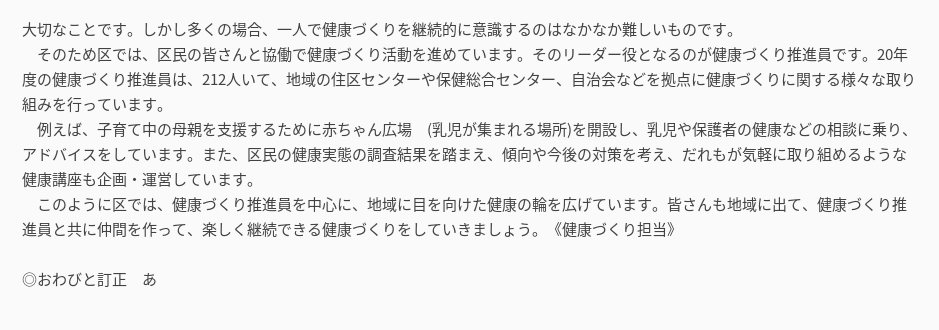大切なことです。しかし多くの場合、一人で健康づくりを継続的に意識するのはなかなか難しいものです。
　そのため区では、区民の皆さんと協働で健康づくり活動を進めています。そのリーダー役となるのが健康づくり推進員です。20年度の健康づくり推進員は、212人いて、地域の住区センターや保健総合センター、自治会などを拠点に健康づくりに関する様々な取り組みを行っています。
　例えば、子育て中の母親を支援するために赤ちゃん広場　(乳児が集まれる場所)を開設し、乳児や保護者の健康などの相談に乗り、アドバイスをしています。また、区民の健康実態の調査結果を踏まえ、傾向や今後の対策を考え、だれもが気軽に取り組めるような健康講座も企画・運営しています。
　このように区では、健康づくり推進員を中心に、地域に目を向けた健康の輪を広げています。皆さんも地域に出て、健康づくり推進員と共に仲間を作って、楽しく継続できる健康づくりをしていきましょう。《健康づくり担当》

◎おわびと訂正　あ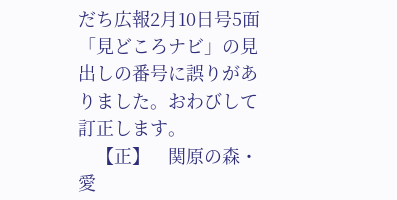だち広報2月10日号5面「見どころナビ」の見出しの番号に誤りがありました。おわびして訂正します。
　【正】　関原の森・愛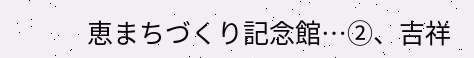恵まちづくり記念館…②、吉祥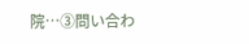院…③問い合わ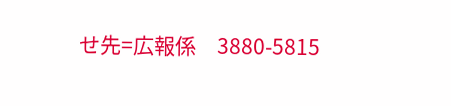せ先=広報係　3880-5815